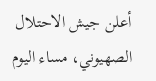أعلن جيش الاحتلال الصهيوني، مساء اليوم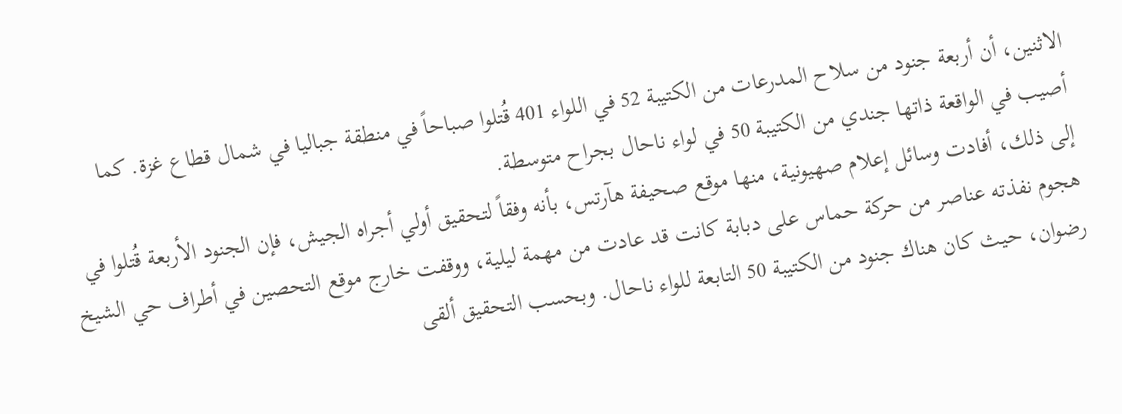الاثنين، أن أربعة جنود من سلاح المدرعات من الكتيبة 52 في اللواء 401 قُتلوا صباحاً في منطقة جباليا في شمال قطاع غزة. كما أصيب في الواقعة ذاتها جندي من الكتيبة 50 في لواء ناحال بجراح متوسطة.
إلى ذلك، أفادت وسائل إعلام صهيونية، منها موقع صحيفة هآرتس، بأنه وفقاً لتحقيق أولي أجراه الجيش، فإن الجنود الأربعة قُتلوا في هجوم نفذته عناصر من حركة حماس على دبابة كانت قد عادت من مهمة ليلية، ووقفت خارج موقع التحصين في أطراف حي الشيخ رضوان، حيث كان هناك جنود من الكتيبة 50 التابعة للواء ناحال. وبحسب التحقيق ألقى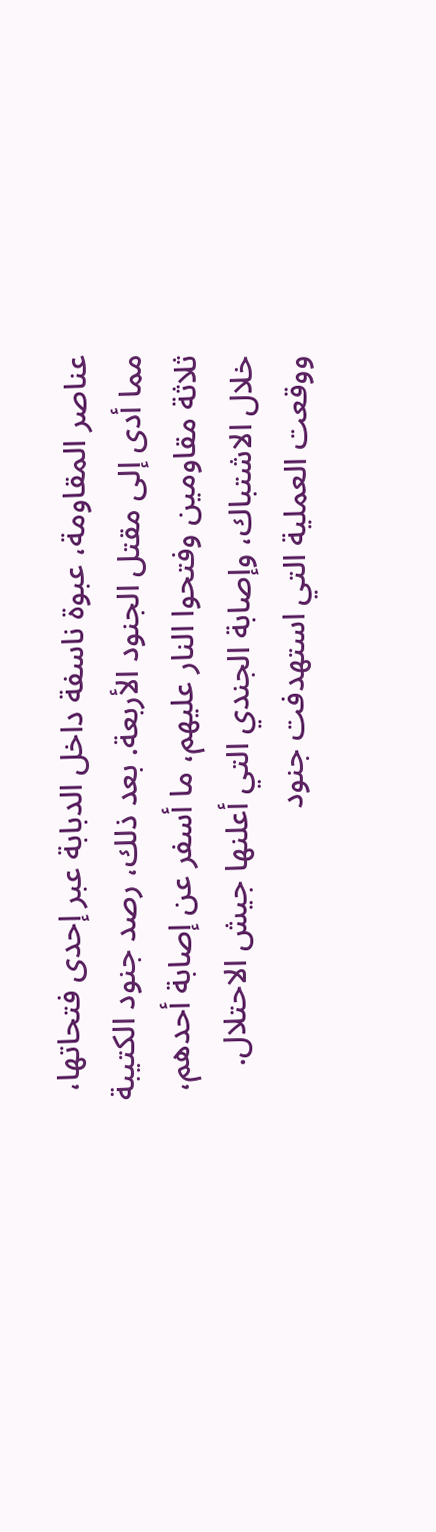عناصر المقاومة، عبوة ناسفة داخل الدبابة عبر إحدى فتحاتها، مما أدى إلى مقتل الجنود الأربعة. بعد ذلك، رصد جنود الكتيبة ثلاثة مقاومين وفتحوا النار عليهم، ما أسفر عن إصابة أحدهم، خلال الاشتباك، وإصابة الجندي التي أعلنها جيش الاحتلال.
ووقعت العملية التي استهدفت جنود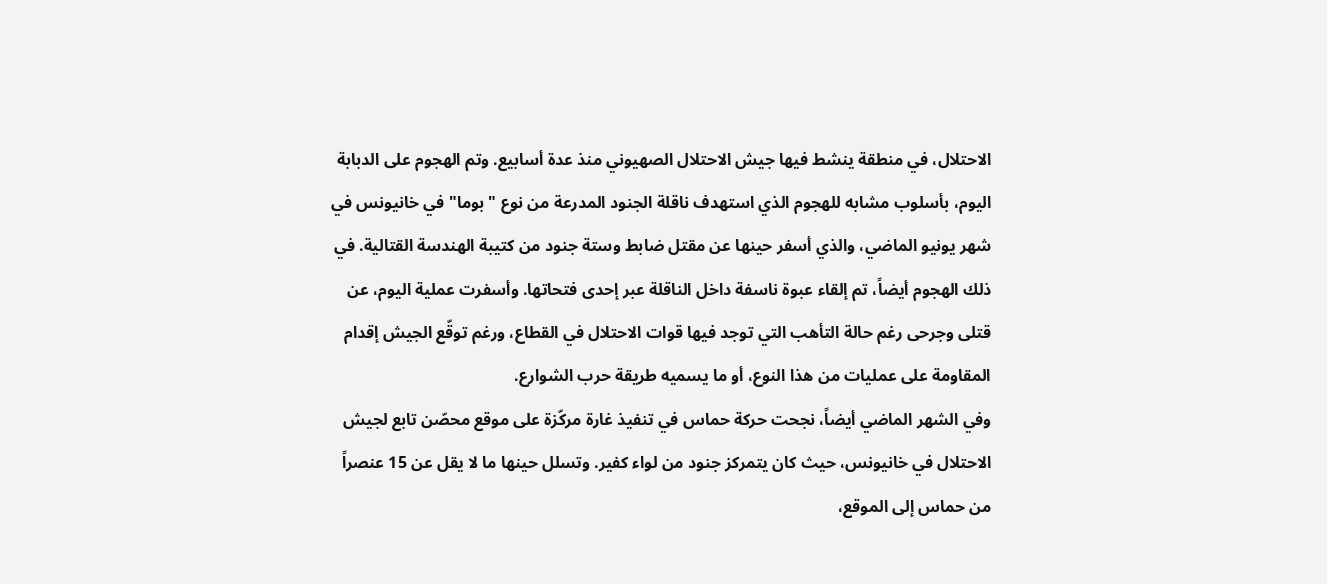الاحتلال، في منطقة ينشط فيها جيش الاحتلال الصهيوني منذ عدة أسابيع. وتم الهجوم على الدبابة اليوم، بأسلوب مشابه للهجوم الذي استهدف ناقلة الجنود المدرعة من نوع "بوما" في خانيونس في شهر يونيو الماضي، والذي أسفر حينها عن مقتل ضابط وستة جنود من كتيبة الهندسة القتالية. في ذلك الهجوم أيضاً، تم إلقاء عبوة ناسفة داخل الناقلة عبر إحدى فتحاتها. وأسفرت عملية اليوم، عن قتلى وجرحى رغم حالة التأهب التي توجد فيها قوات الاحتلال في القطاع، ورغم توقّع الجيش إقدام المقاومة على عمليات من هذا النوع، أو ما يسميه طريقة حرب الشوارع.
وفي الشهر الماضي أيضاً، نجحت حركة حماس في تنفيذ غارة مركّزة على موقع محصّن تابع لجيش الاحتلال في خانيونس، حيث كان يتمركز جنود من لواء كفير. وتسلل حينها ما لا يقل عن 15 عنصراً من حماس إلى الموقع،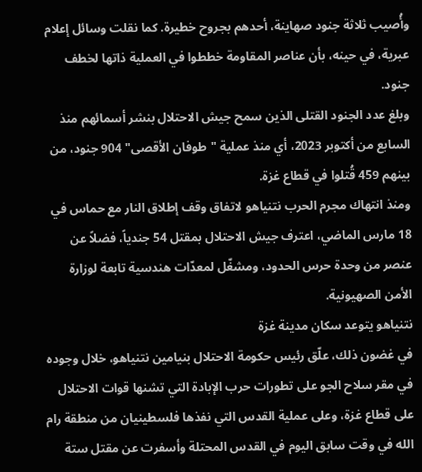وأُصيب ثلاثة جنود صهاينة، أحدهم بجروح خطيرة. كما نقلت وسائل إعلام عبرية، في حينه، بأن عناصر المقاومة خططوا في العملية ذاتها لخطف جنود.
وبلغ عدد الجنود القتلى الذين سمح جيش الاحتلال بنشر أسمائهم منذ السابع من أكتوبر 2023، أي منذ عملية "طوفان الأقصى" 904 جنود، من بينهم 459 قُتلوا في قطاع غزة.
ومنذ انتهاك مجرم الحرب نتنياهو لاتفاق وقف إطلاق النار مع حماس في 18 مارس الماضي، اعترف جيش الاحتلال بمقتل 54 جندياً، فضلاً عن عنصر من وحدة حرس الحدود، ومشغّل لمعدّات هندسية تابعة لوزارة الأمن الصهيونية.
نتنياهو يتوعد سكان مدينة غزة
في غضون ذلك، علّق رئيس حكومة الاحتلال بنيامين نتنياهو، خلال وجوده في مقر سلاح الجو على تطورات حرب الإبادة التي تشنها قوات الاحتلال على قطاع غزة، وعلى عملية القدس التي نفذها فلسطينيان من منطقة رام الله في وقت سابق اليوم في القدس المحتلة وأسفرت عن مقتل ستة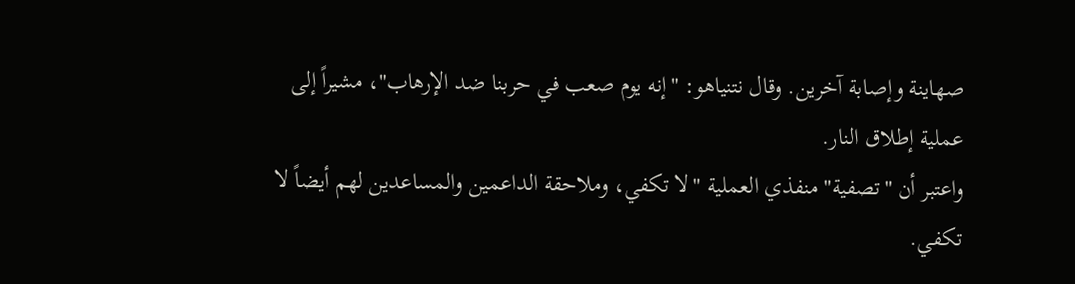صهاينة وإصابة آخرين. وقال نتنياهو: "إنه يوم صعب في حربنا ضد الإرهاب"، مشيراً إلى عملية إطلاق النار.
واعتبر أن "تصفية" منفذي العملية "لا تكفي، وملاحقة الداعمين والمساعدين لهم أيضاً لا تكفي.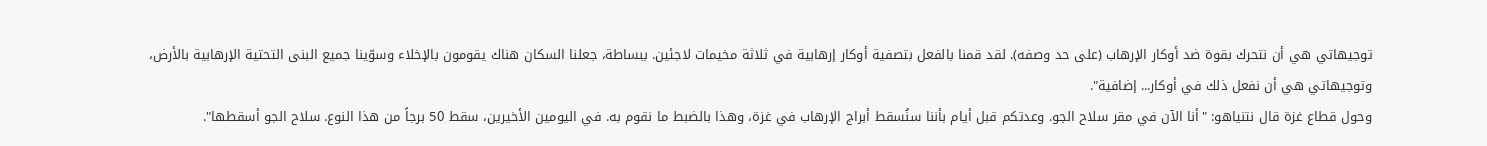توجيهاتي هي أن نتحرك بقوة ضد أوكار الإرهاب (على حد وصفه). لقد قمنا بالفعل بتصفية أوكار إرهابية في ثلاثة مخيمات لاجئين. ببساطة، جعلنا السكان هناك يقومون بالإخلاء وسوّينا جميع البنى التحتية الإرهابية بالأرض، وتوجيهاتي هي أن نفعل ذلك في أوكار... إضافية".
وحول قطاع غزة قال نتنياهو: "أنا الآن في مقر سلاح الجو. وعدتكم قبل أيام بأننا سنُسقط أبراج الإرهاب في غزة، وهذا بالضبط ما نقوم به. في اليومين الأخيرين، سقط 50 برجاً من هذا النوع. سلاح الجو أسقطها".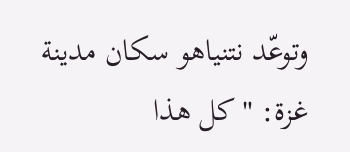وتوعّد نتنياهو سكان مدينة غزة: "كل هذا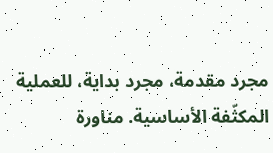مجرد مقدمة، مجرد بداية، للعملية المكثّفة الأساسية. مناورة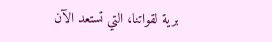برية لقواتنا، التي تستعد الآن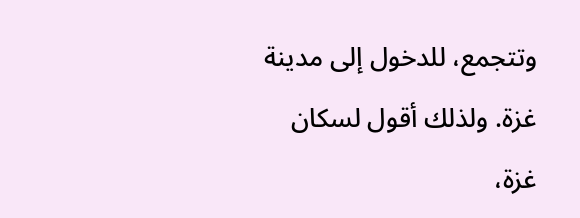وتتجمع، للدخول إلى مدينة غزة. ولذلك أقول لسكان غزة،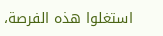استغلوا هذه الفرصة،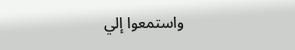واستمعوا إلي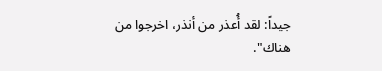جيداً: لقد أُعذر من أنذر، اخرجوا من هناك".